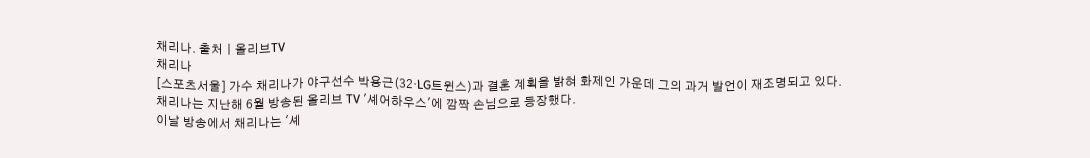채리나. 출처ㅣ올리브TV
채리나
[스포츠서울] 가수 채리나가 야구선수 박용근(32·LG트윈스)과 결혼 계획을 밝혀 화제인 가운데 그의 과거 발언이 재조명되고 있다.
채리나는 지난해 6월 방송된 올리브 TV '셰어하우스'에 깜짝 손님으로 등장했다.
이날 방송에서 채리나는 '셰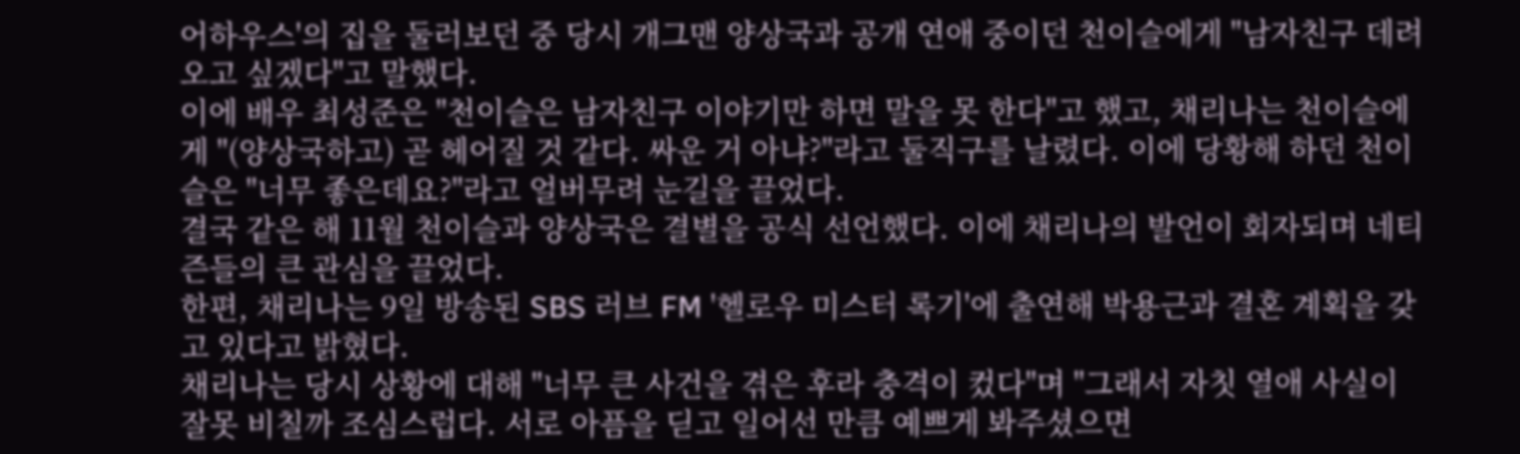어하우스'의 집을 둘러보던 중 당시 개그맨 양상국과 공개 연애 중이던 천이슬에게 "남자친구 데려오고 싶겠다"고 말했다.
이에 배우 최성준은 "천이슬은 남자친구 이야기만 하면 말을 못 한다"고 했고, 채리나는 천이슬에게 "(양상국하고) 곧 헤어질 것 같다. 싸운 거 아냐?"라고 둘직구를 날렸다. 이에 당황해 하던 천이슬은 "너무 좋은데요?"라고 얼버무려 눈길을 끌었다.
결국 같은 해 11월 천이슬과 양상국은 결별을 공식 선언했다. 이에 채리나의 발언이 회자되며 네티즌들의 큰 관심을 끌었다.
한편, 채리나는 9일 방송된 SBS 러브 FM '헬로우 미스터 록기'에 출연해 박용근과 결혼 계획을 갖고 있다고 밝혔다.
채리나는 당시 상황에 대해 "너무 큰 사건을 겪은 후라 충격이 컸다"며 "그래서 자칫 열애 사실이 잘못 비칠까 조심스럽다. 서로 아픔을 딛고 일어선 만큼 예쁘게 봐주셨으면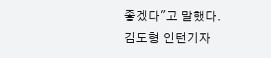좋겠다"고 말했다.
김도형 인턴기자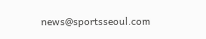news@sportsseoul.com